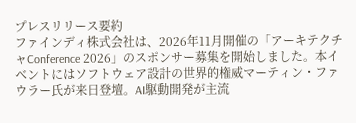プレスリリース要約
ファインディ株式会社は、2026年11月開催の「アーキテクチャConference 2026」のスポンサー募集を開始しました。本イベントにはソフトウェア設計の世界的権威マーティン・ファウラー氏が来日登壇。AI駆動開発が主流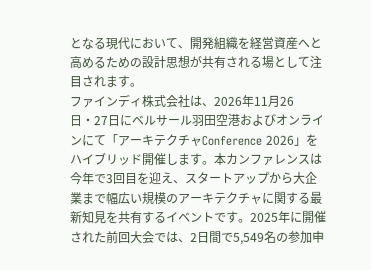となる現代において、開発組織を経営資産へと高めるための設計思想が共有される場として注目されます。
ファインディ株式会社は、2026年11月26日・27日にベルサール羽田空港およびオンラインにて「アーキテクチャConference 2026」をハイブリッド開催します。本カンファレンスは今年で3回目を迎え、スタートアップから大企業まで幅広い規模のアーキテクチャに関する最新知見を共有するイベントです。2025年に開催された前回大会では、2日間で5,549名の参加申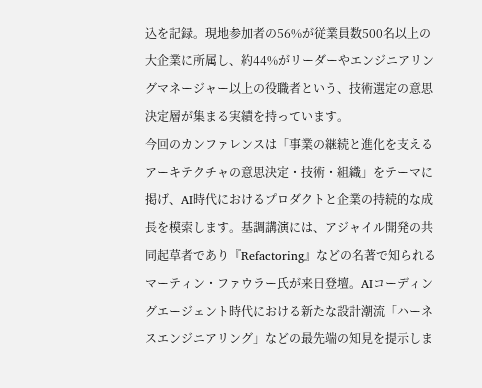込を記録。現地参加者の56%が従業員数500名以上の大企業に所属し、約44%がリーダーやエンジニアリングマネージャー以上の役職者という、技術選定の意思決定層が集まる実績を持っています。
今回のカンファレンスは「事業の継続と進化を支えるアーキテクチャの意思決定・技術・組織」をテーマに掲げ、AI時代におけるプロダクトと企業の持続的な成長を模索します。基調講演には、アジャイル開発の共同起草者であり『Refactoring』などの名著で知られるマーティン・ファウラー氏が来日登壇。AIコーディングエージェント時代における新たな設計潮流「ハーネスエンジニアリング」などの最先端の知見を提示しま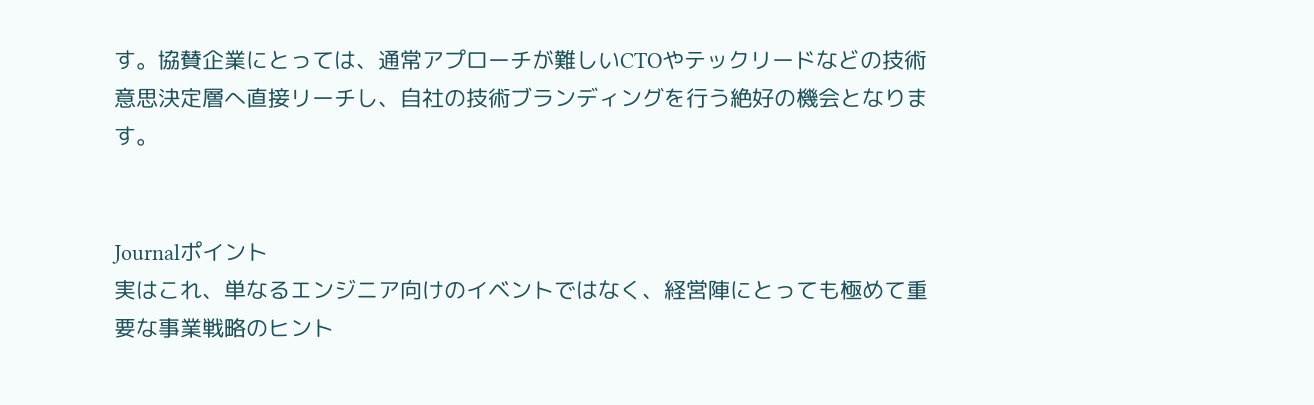す。協賛企業にとっては、通常アプローチが難しいCTOやテックリードなどの技術意思決定層へ直接リーチし、自社の技術ブランディングを行う絶好の機会となります。


Journalポイント
実はこれ、単なるエンジニア向けのイベントではなく、経営陣にとっても極めて重要な事業戦略のヒント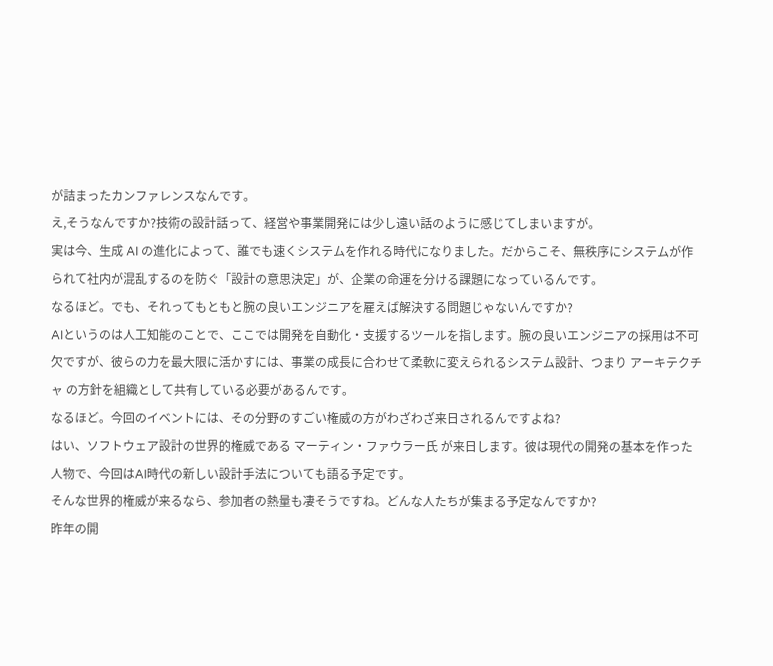が詰まったカンファレンスなんです。
え,そうなんですか?技術の設計話って、経営や事業開発には少し遠い話のように感じてしまいますが。
実は今、生成 AI の進化によって、誰でも速くシステムを作れる時代になりました。だからこそ、無秩序にシステムが作られて社内が混乱するのを防ぐ「設計の意思決定」が、企業の命運を分ける課題になっているんです。
なるほど。でも、それってもともと腕の良いエンジニアを雇えば解決する問題じゃないんですか?
AIというのは人工知能のことで、ここでは開発を自動化・支援するツールを指します。腕の良いエンジニアの採用は不可欠ですが、彼らの力を最大限に活かすには、事業の成長に合わせて柔軟に変えられるシステム設計、つまり アーキテクチャ の方針を組織として共有している必要があるんです。
なるほど。今回のイベントには、その分野のすごい権威の方がわざわざ来日されるんですよね?
はい、ソフトウェア設計の世界的権威である マーティン・ファウラー氏 が来日します。彼は現代の開発の基本を作った人物で、今回はAI時代の新しい設計手法についても語る予定です。
そんな世界的権威が来るなら、参加者の熱量も凄そうですね。どんな人たちが集まる予定なんですか?
昨年の開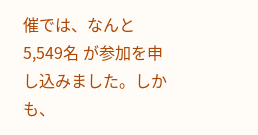催では、なんと 5,549名 が参加を申し込みました。しかも、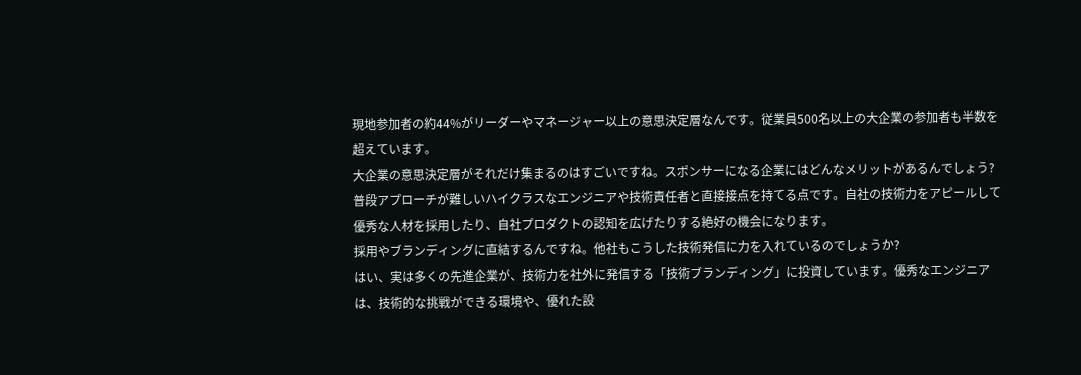現地参加者の約44%がリーダーやマネージャー以上の意思決定層なんです。従業員500名以上の大企業の参加者も半数を超えています。
大企業の意思決定層がそれだけ集まるのはすごいですね。スポンサーになる企業にはどんなメリットがあるんでしょう?
普段アプローチが難しいハイクラスなエンジニアや技術責任者と直接接点を持てる点です。自社の技術力をアピールして優秀な人材を採用したり、自社プロダクトの認知を広げたりする絶好の機会になります。
採用やブランディングに直結するんですね。他社もこうした技術発信に力を入れているのでしょうか?
はい、実は多くの先進企業が、技術力を社外に発信する「技術ブランディング」に投資しています。優秀なエンジニアは、技術的な挑戦ができる環境や、優れた設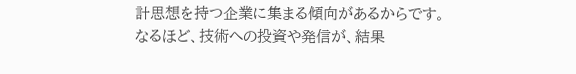計思想を持つ企業に集まる傾向があるからです。
なるほど、技術への投資や発信が、結果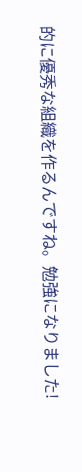的に優秀な組織を作るんですね。勉強になりました!